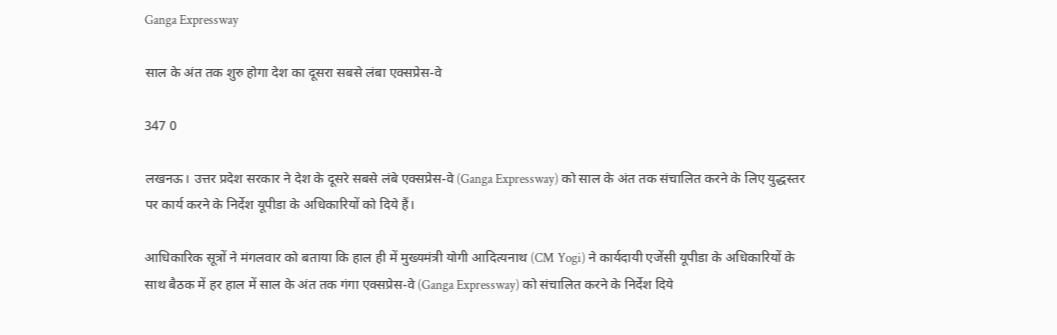Ganga Expressway

साल के अंत तक शुरु होगा देश का दूसरा सबसे लंबा एक्सप्रेस-वे

347 0

लखनऊ। उत्तर प्रदेश सरकार ने देश के दूसरे सबसे लंबे एक्सप्रेस-वे (Ganga Expressway) को साल के अंत तक संचालित करने के लिए युद्धस्तर पर कार्य करने के निर्देश यूपीडा के अधिकारियों को दिये हैं।

आधिकारिक सूत्रों ने मंगलवार को बताया कि हाल ही में मुख्यमंत्री योगी आदित्यनाथ (CM Yogi) ने कार्यदायी एजेंसी यूपीडा के अधिकारियों के साथ बैठक में हर हाल में साल के अंत तक गंगा एक्सप्रेस-वे (Ganga Expressway) को संचालित करने के निर्देश दिये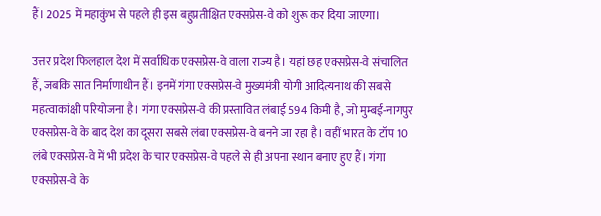हैं। 2025 में महाकुंभ से पहले ही इस बहुप्रतीक्षित एक्सप्रेस-वे को शुरू कर दिया जाएगा।

उत्तर प्रदेश फिलहाल देश में सर्वाधिक एक्सप्रेस-वे वाला राज्य है। यहां छह एक्सप्रेस-वे संचालित हैं, जबकि सात निर्माणाधीन हैं। इनमें गंगा एक्सप्रेस-वे मुख्यमंत्री योगी आदित्यनाथ की सबसे महत्वाकांक्षी परियोजना है। गंगा एक्सप्रेस-वे की प्रस्तावित लंबाई 594 किमी है, जो मुम्बई-नागपुर एक्सप्रेस-वे के बाद देश का दूसरा सबसे लंबा एक्सप्रेस-वे बनने जा रहा है। वहीं भारत के टॉप 10 लंबे एक्सप्रेस-वे में भी प्रदेश के चार एक्सप्रेस-वे पहले से ही अपना स्थान बनाए हुए हैं। गंगा एक्सप्रेस-वे के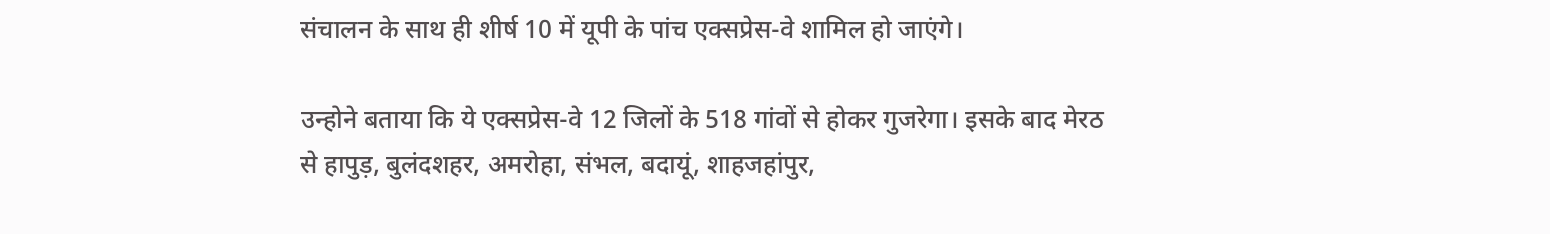संचालन के साथ ही शीर्ष 10 में यूपी के पांच एक्सप्रेस-वे शामिल हो जाएंगे।

उन्होने बताया कि ये एक्सप्रेस-वे 12 जिलों के 518 गांवों से होकर गुजरेगा। इसके बाद मेरठ से हापुड़, बुलंदशहर, अमरोहा, संभल, बदायूं, शाहजहांपुर,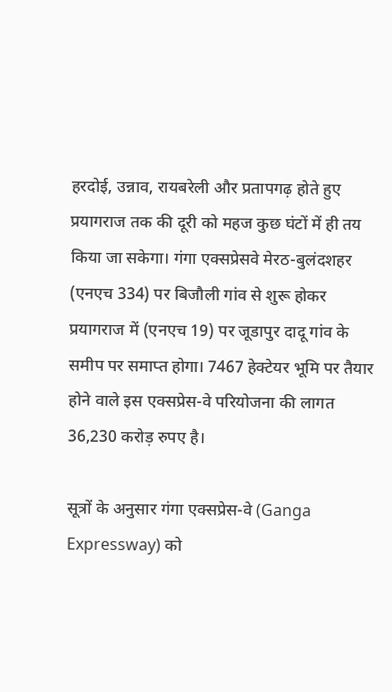हरदोई, उन्नाव, रायबरेली और प्रतापगढ़ होते हुए प्रयागराज तक की दूरी को महज कुछ घंटों में ही तय किया जा सकेगा। गंगा एक्सप्रेसवे मेरठ-बुलंदशहर (एनएच 334) पर बिजौली गांव से शुरू होकर प्रयागराज में (एनएच 19) पर जूडापुर दादू गांव के समीप पर समाप्त होगा। 7467 हेक्टेयर भूमि पर तैयार होने वाले इस एक्सप्रेस-वे परियोजना की लागत 36,230 करोड़ रुपए है।

सूत्रों के अनुसार गंगा एक्सप्रेस-वे (Ganga Expressway) को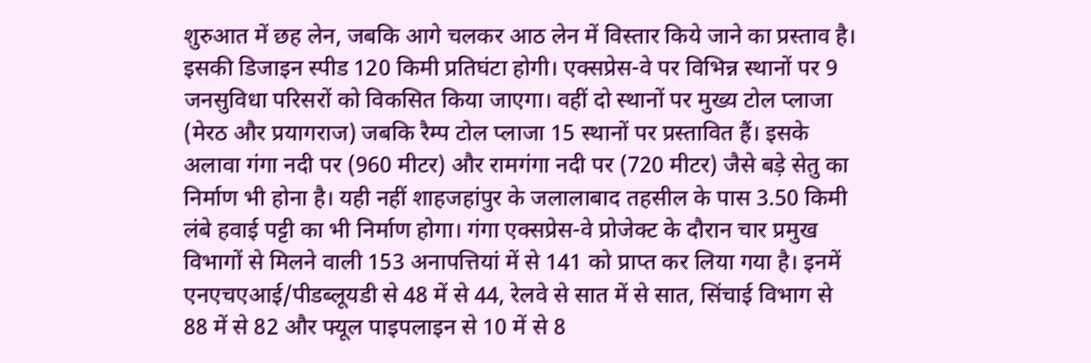शुरुआत में छह लेन, जबकि आगे चलकर आठ लेन में विस्तार किये जाने का प्रस्ताव है। इसकी डिजाइन स्पीड 120 किमी प्रतिघंटा होगी। एक्सप्रेस-वे पर विभिन्न स्थानों पर 9 जनसुविधा परिसरों को विकसित किया जाएगा। वहीं दो स्थानों पर मुख्य टोल प्लाजा (मेरठ और प्रयागराज) जबकि रैम्प टोल प्लाजा 15 स्थानों पर प्रस्तावित हैं। इसके अलावा गंगा नदी पर (960 मीटर) और रामगंगा नदी पर (720 मीटर) जैसे बड़े सेतु का निर्माण भी होना है। यही नहीं शाहजहांपुर के जलालाबाद तहसील के पास 3.50 किमी लंबे हवाई पट्टी का भी निर्माण होगा। गंगा एक्सप्रेस-वे प्रोजेक्ट के दौरान चार प्रमुख विभागों से मिलने वाली 153 अनापत्तियां में से 141 को प्राप्त कर लिया गया है। इनमें एनएचएआई/पीडब्लूयडी से 48 में से 44, रेलवे से सात में से सात, सिंचाई विभाग से 88 में से 82 और फ्यूल पाइपलाइन से 10 में से 8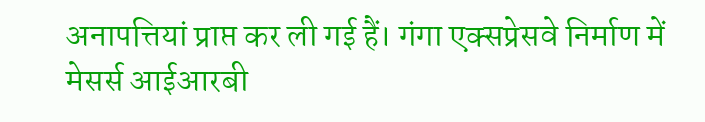अनापत्तियां प्राप्त कर ली गई हैं। गंगा एक्सप्रेसवे निर्माण में मेसर्स आईआरबी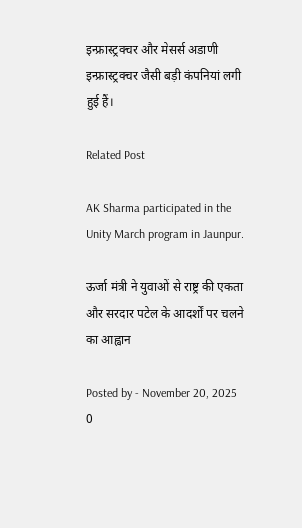इन्फ्रास्ट्रक्चर और मेसर्स अडाणी इन्फ्रास्ट्रक्चर जैसी बड़ी कंपनियां लगी हुई हैं।

Related Post

AK Sharma participated in the Unity March program in Jaunpur.

ऊर्जा मंत्री ने युवाओं से राष्ट्र की एकता और सरदार पटेल के आदर्शों पर चलने का आह्वान

Posted by - November 20, 2025 0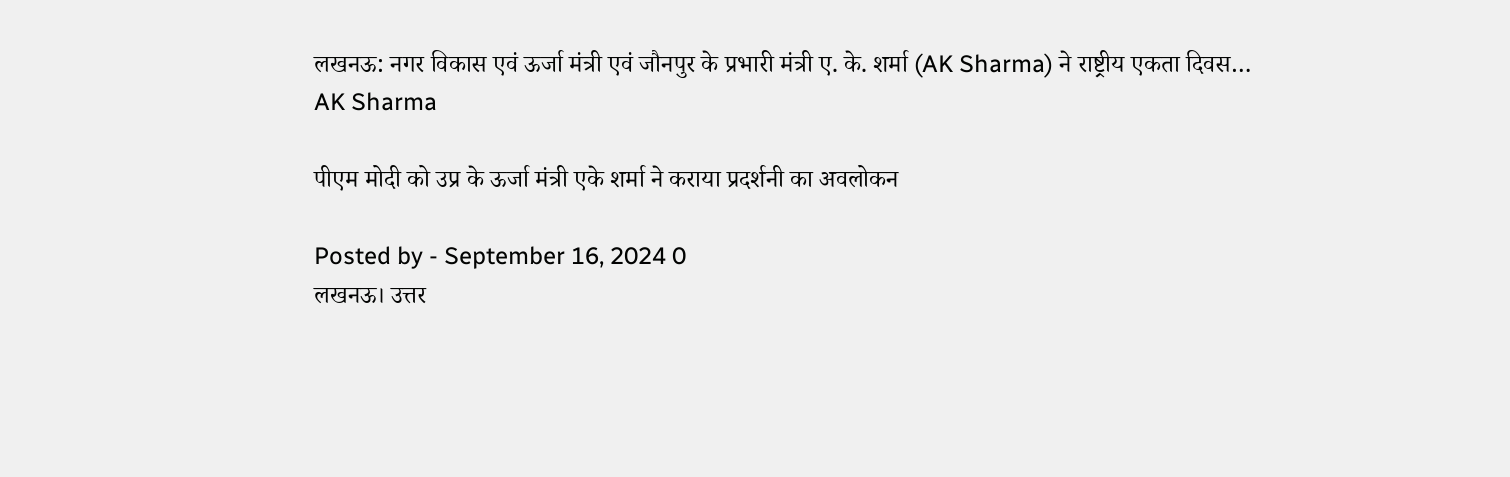लखनऊ: नगर विकास एवं ऊर्जा मंत्री एवं जौनपुर के प्रभारी मंत्री ए. के. शर्मा (AK Sharma) ने राष्ट्रीय एकता दिवस…
AK Sharma

पीएम मोदी को उप्र के ऊर्जा मंत्री एके शर्मा ने कराया प्रदर्शनी का अवलोकन

Posted by - September 16, 2024 0
लखनऊ। उत्तर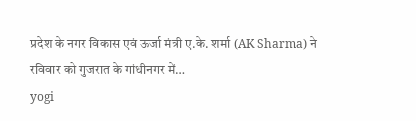प्रदेश के नगर विकास एवं ऊर्जा मंत्री ए.के. शर्मा (AK Sharma) ने रविवार को गुजरात के गांधीनगर में…
yogi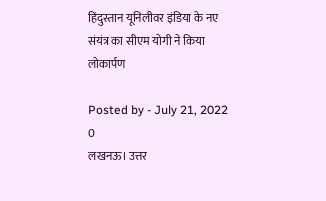हिंदुस्तान यूनिलीवर इंडिया के नए संयंत्र का सीएम योगी ने किया लोकार्पण

Posted by - July 21, 2022 0
लखनऊ। उत्तर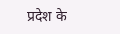प्रदेश के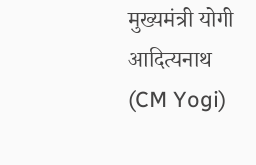मुख्यमंत्री योगी आदित्यनाथ (CM Yogi)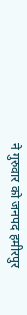ने गुरुवार को जनपद हमीरपुर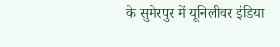के सुमेरपुर में यूनिलीवर इंडिया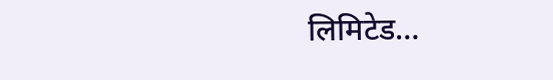लिमिटेड…